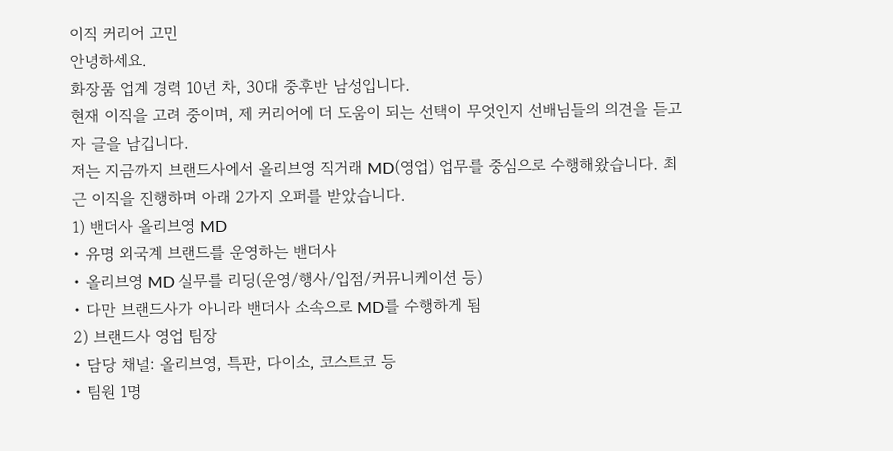이직 커리어 고민
안녕하세요.
화장품 업계 경력 10년 차, 30대 중후반 남성입니다.
현재 이직을 고려 중이며, 제 커리어에 더 도움이 되는 선택이 무엇인지 선배님들의 의견을 듣고자 글을 남깁니다.
저는 지금까지 브랜드사에서 올리브영 직거래 MD(영업) 업무를 중심으로 수행해왔습니다. 최근 이직을 진행하며 아래 2가지 오퍼를 받았습니다.
1) 밴더사 올리브영 MD
• 유명 외국계 브랜드를 운영하는 밴더사
• 올리브영 MD 실무를 리딩(운영/행사/입점/커뮤니케이션 등)
• 다만 브랜드사가 아니라 밴더사 소속으로 MD를 수행하게 됨
2) 브랜드사 영업 팀장
• 담당 채널: 올리브영, 특판, 다이소, 코스트코 등
• 팀원 1명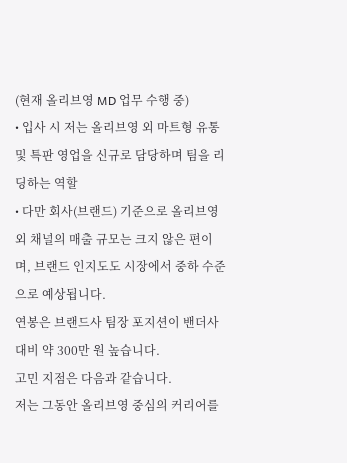(현재 올리브영 MD 업무 수행 중)
• 입사 시 저는 올리브영 외 마트형 유통 및 특판 영업을 신규로 담당하며 팀을 리딩하는 역할
• 다만 회사(브랜드) 기준으로 올리브영 외 채널의 매출 규모는 크지 않은 편이며, 브랜드 인지도도 시장에서 중하 수준으로 예상됩니다.
연봉은 브랜드사 팀장 포지션이 밴더사 대비 약 300만 원 높습니다.
고민 지점은 다음과 같습니다.
저는 그동안 올리브영 중심의 커리어를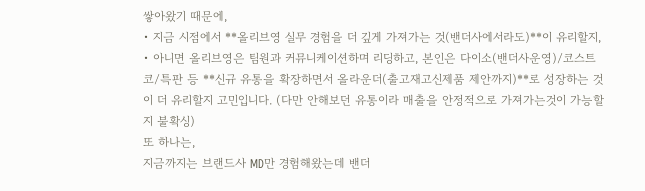쌓아왔기 때문에,
• 지금 시점에서 **올리브영 실무 경험을 더 깊게 가져가는 것(밴더사에서라도)**이 유리할지,
• 아니면 올리브영은 팀원과 커뮤니케이션하며 리딩하고, 본인은 다이소(밴더사운영)/코스트코/특판 등 **신규 유통을 확장하면서 올라운더(출고재고신제품 제안까지)**로 성장하는 것이 더 유리할지 고민입니다. (다만 안해보던 유통이라 매출을 안정적으로 가져가는것이 가능할지 불확싱)
또 하나는,
지금까지는 브랜드사 MD만 경험해왔는데 밴더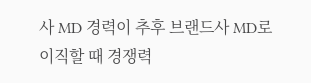사 MD 경력이 추후 브랜드사 MD로 이직할 때 경쟁력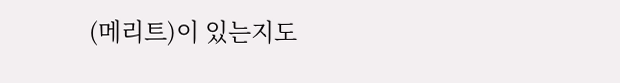(메리트)이 있는지도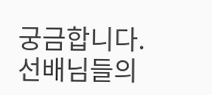궁금합니다.
선배님들의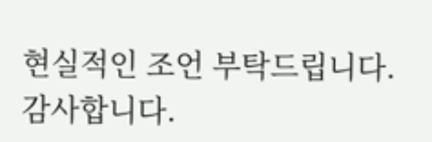현실적인 조언 부탁드립니다. 감사합니다.